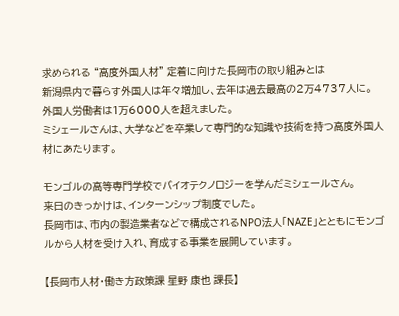求められる “高度外国人材” 定着に向けた長岡市の取り組みとは
新潟県内で暮らす外国人は年々増加し、去年は過去最高の2万4737人に。
外国人労働者は1万6000人を超えました。
ミシェールさんは、大学などを卒業して専門的な知識や技術を持つ高度外国人材にあたります。

モンゴルの高等専門学校でバイオテクノロジーを学んだミシェールさん。
来日のきっかけは、インターンシップ制度でした。
長岡市は、市内の製造業者などで構成されるNPO法人「NAZE」とともにモンゴルから人材を受け入れ、育成する事業を展開しています。

【長岡市人材・働き方政策課 星野 康也 課長】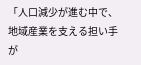「人口減少が進む中で、地域産業を支える担い手が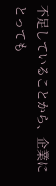不足していることから、企業にとっても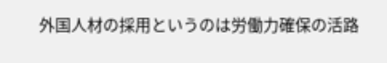外国人材の採用というのは労働力確保の活路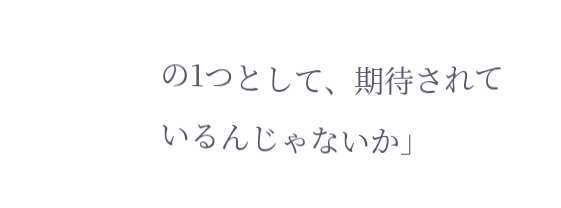の1つとして、期待されているんじゃないか」